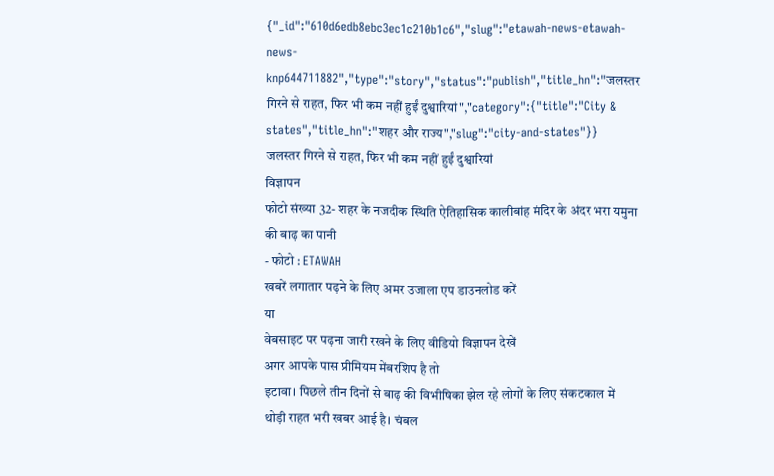{"_id":"610d6edb8ebc3ec1c210b1c6","slug":"etawah-news-etawah-news-knp644711882","type":"story","status":"publish","title_hn":"जलस्तर गिरने से राहत, फिर भी कम नहीं हुईं दुश्वारियां","category":{"title":"City & states","title_hn":"शहर और राज्य","slug":"city-and-states"}}
जलस्तर गिरने से राहत, फिर भी कम नहीं हुईं दुश्वारियां
विज्ञापन
फोटो संख्या 32- शहर के नजदीक स्थिति ऐतिहासिक कालीबांह मंदिर के अंदर भरा यमुना की बाढ़ का पानी
- फोटो : ETAWAH
खबरें लगातार पढ़ने के लिए अमर उजाला एप डाउनलोड करें
या
वेबसाइट पर पढ़ना जारी रखने के लिए वीडियो विज्ञापन देखें
अगर आपके पास प्रीमियम मेंबरशिप है तो
इटावा। पिछले तीन दिनों से बाढ़ की विभीषिका झेल रहे लोगों के लिए संकटकाल में थोड़ी राहत भरी खबर आई है। चंबल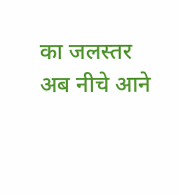का जलस्तर अब नीचे आने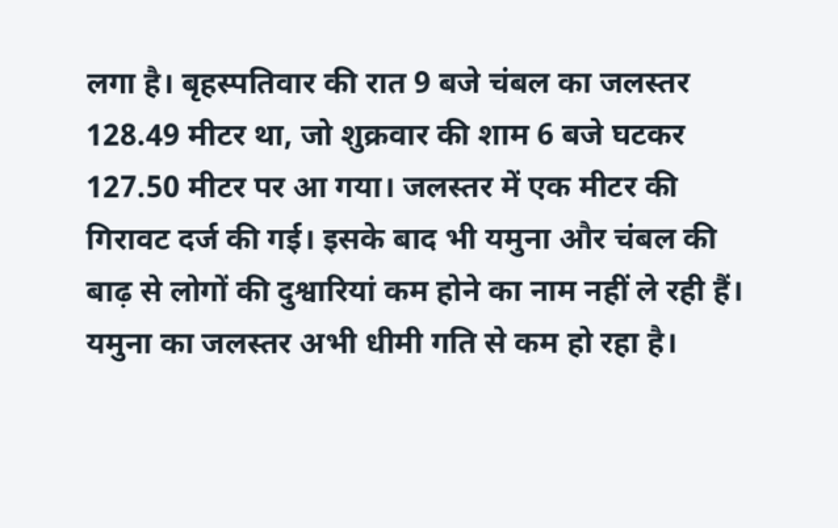लगा है। बृहस्पतिवार की रात 9 बजे चंबल का जलस्तर 128.49 मीटर था, जो शुक्रवार की शाम 6 बजे घटकर 127.50 मीटर पर आ गया। जलस्तर में एक मीटर की गिरावट दर्ज की गई। इसके बाद भी यमुना और चंबल की बाढ़ से लोगों की दुश्वारियां कम होने का नाम नहीं ले रही हैं।
यमुना का जलस्तर अभी धीमी गति से कम हो रहा है।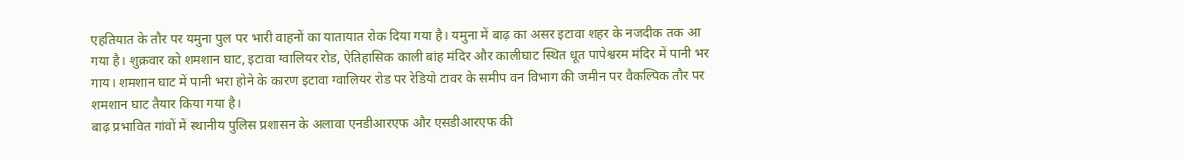एहतियात के तौर पर यमुना पुल पर भारी वाहनों का यातायात रोक दिया गया है। यमुना में बाढ़ का असर इटावा शहर के नजदीक तक आ गया है। शुक्रवार को शमशान घाट, इटावा ग्वालियर रोड, ऐतिहासिक काली बांह मंदिर और कालीघाट स्थित धूत पापेश्वरम मंदिर में पानी भर गाय। शमशान घाट में पानी भरा होने के कारण इटावा ग्वालियर रोड पर रेडियो टावर के समीप वन विभाग की जमीन पर वैकल्पिक तौर पर शमशान घाट तैयार किया गया है।
बाढ़ प्रभावित गांवों में स्थानीय पुलिस प्रशासन के अलावा एनडीआरएफ और एसडीआरएफ की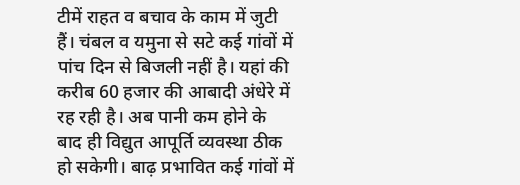टीमें राहत व बचाव के काम में जुटी हैं। चंबल व यमुना से सटे कई गांवों में पांच दिन से बिजली नहीं है। यहां की करीब 60 हजार की आबादी अंधेरे में रह रही है। अब पानी कम होने के बाद ही विद्युत आपूर्ति व्यवस्था ठीक हो सकेगी। बाढ़ प्रभावित कई गांवों में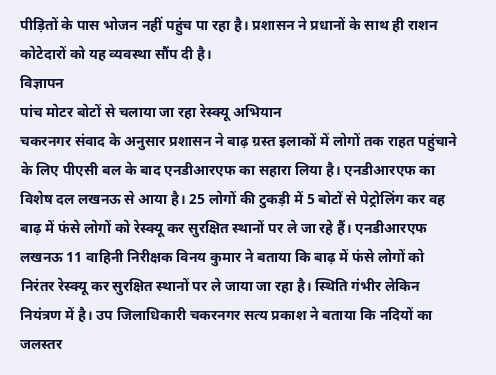पीड़ितों के पास भोजन नहीं पहुंच पा रहा है। प्रशासन ने प्रधानों के साथ ही राशन कोटेदारों को यह व्यवस्था सौंप दी है।
विज्ञापन
पांच मोटर बोटों से चलाया जा रहा रेस्क्यू अभियान
चकरनगर संवाद के अनुसार प्रशासन ने बाढ़ ग्रस्त इलाकों में लोगों तक राहत पहुंचाने के लिए पीएसी बल के बाद एनडीआरएफ का सहारा लिया है। एनडीआरएफ का विशेष दल लखनऊ से आया है। 25 लोगों की टुकड़ी में 5 बोटों से पेट्रोलिंग कर वह बाढ़ में फंसे लोगों को रेस्क्यू कर सुरक्षित स्थानों पर ले जा रहे हैं। एनडीआरएफ लखनऊ 11 वाहिनी निरीक्षक विनय कुमार ने बताया कि बाढ़ में फंसे लोगों को निरंतर रेस्क्यू कर सुरक्षित स्थानों पर ले जाया जा रहा है। स्थिति गंभीर लेकिन नियंत्रण में है। उप जिलाधिकारी चकरनगर सत्य प्रकाश ने बताया कि नदियों का जलस्तर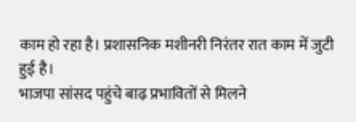काम हो रहा है। प्रशासनिक मशीनरी निरंतर रात काम में जुटी हुई है।
भाजपा सांसद पहुंचे बाढ़ प्रभावितों से मिलने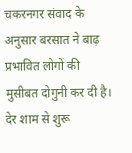चकरनगर संवाद के अनुसार बरसात ने बाढ़ प्रभावित लोगों की मुसीबत दोगुनी कर दी है। देर शाम से शुरू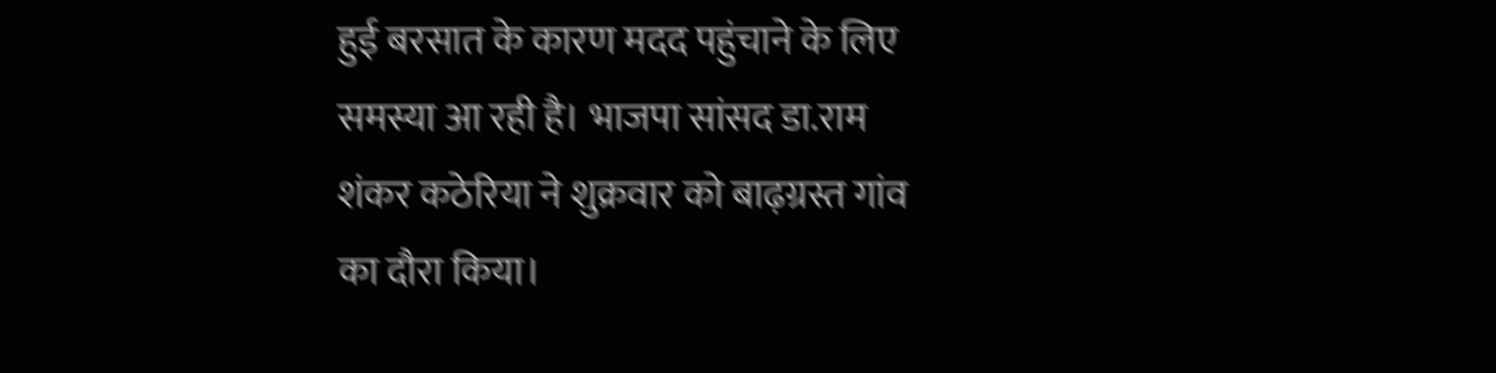हुई बरसात के कारण मदद पहुंचाने के लिए समस्या आ रही है। भाजपा सांसद डा.राम शंकर कठेरिया ने शुक्रवार को बाढ़ग्रस्त गांव का दौरा किया।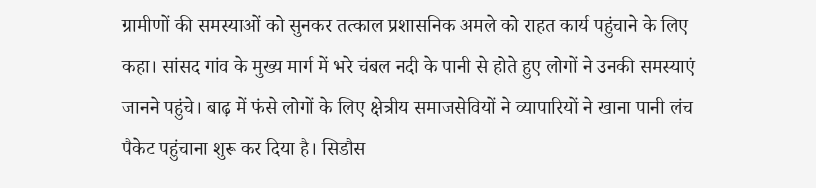ग्रामीणों की समस्याओं को सुनकर तत्काल प्रशासनिक अमले को राहत कार्य पहुंचाने के लिए कहा। सांसद गांव के मुख्य मार्ग में भरे चंबल नदी के पानी से होते हुए लोगों ने उनकी समस्याएं जानने पहुंचे। बाढ़ में फंसे लोगों के लिए क्षेत्रीय समाजसेवियों ने व्यापारियों ने खाना पानी लंच पैकेट पहुंचाना शुरू कर दिया है। सिडौस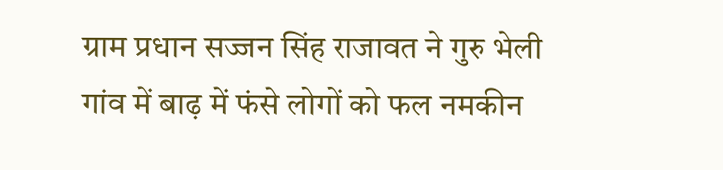ग्राम प्रधान सज्जन सिंह राजावत ने गुरु भेली गांव में बाढ़ में फंसे लोगों को फल नमकीन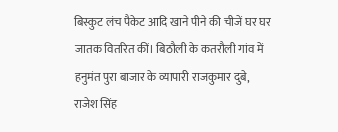बिस्कुट लंच पैकेट आदि खाने पीने की चीजें घर घर जातक वितरित कीं। बिठौली के कतरौली गांव में हनुमंत पुरा बाजार के व्यापारी राजकुमार दुबे, राजेश सिंह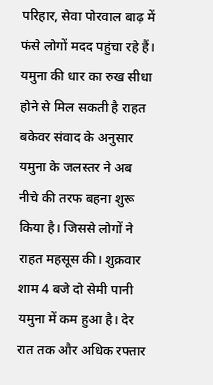परिहार, सेवा पोरवाल बाढ़ में फंसे लोगों मदद पहुंचा रहे हैं।
यमुना की धार का रुख सीधा होने से मिल सकती है राहत
बकेवर संवाद के अनुसार यमुना के जलस्तर ने अब नीचे की तरफ बहना शुरू किया है। जिससे लोगों ने राहत महसूस की। शुक्रवार शाम 4 बजे दो सेमी पानी यमुना में कम हुआ है। देर रात तक और अधिक रफ्तार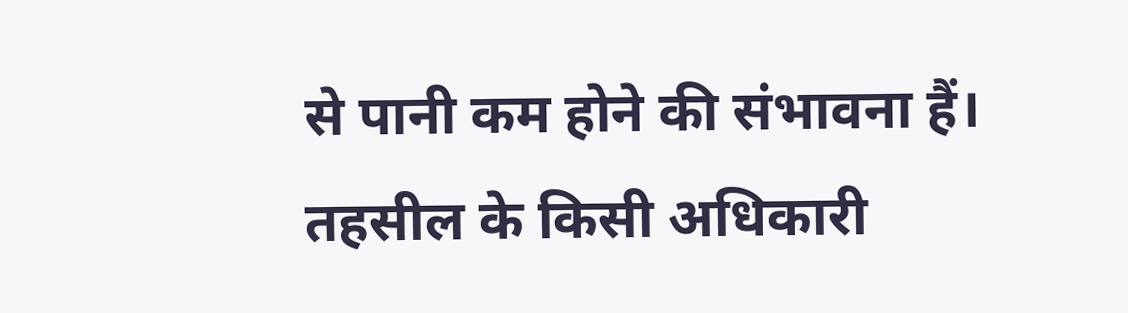से पानी कम होने की संभावना हैं।
तहसील के किसी अधिकारी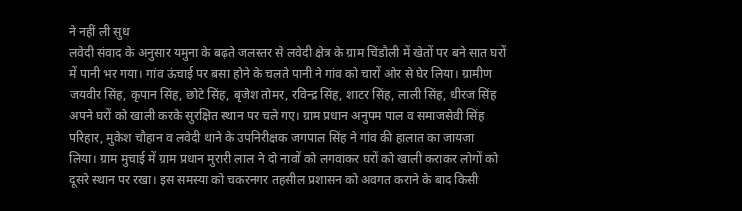ने नहीं ली सुध
लवेदी संवाद के अनुसार यमुना के बढ़ते जलस्तर से लवेदी क्षेत्र के ग्राम चिंडौली में खेतों पर बने सात घरों में पानी भर गया। गांव ऊंचाई पर बसा होने के चलते पानी ने गांव को चारों ओर से घेर लिया। ग्रामीण जयवीर सिंह, कृपान सिंह, छोटे सिंह, बृजेश तोमर, रविन्द्र सिंह, शाटर सिंह, लाली सिंह, धीरज सिंह अपने घरों को खाली करके सुरक्षित स्थान पर चले गए। ग्राम प्रधान अनुपम पाल व समाजसेवी सिंह परिहार, मुकेश चौहान व लवेदी थाने के उपनिरीक्षक जगपाल सिंह ने गांव की हालात का जायजा लिया। ग्राम मुचाई में ग्राम प्रधान मुरारी लाल ने दो नावों को लगवाकर घरों को खाली कराकर लोगों को दूसरे स्थान पर रखा। इस समस्या को चकरनगर तहसील प्रशासन को अवगत कराने के बाद किसी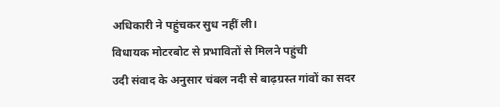अधिकारी ने पहुंचकर सुध नहीं ली।
विधायक मोटरबोट से प्रभावितों से मिलने पहुंची
उदी संवाद के अनुसार चंबल नदी से बाढ़ग्रस्त गांवों का सदर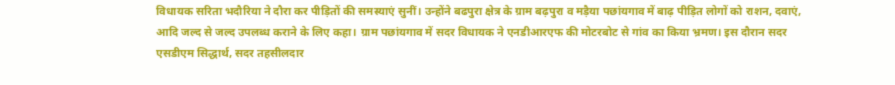विधायक सरिता भदौरिया ने दौरा कर पीड़ितों की समस्याएं सुनीं। उन्होंने बढपुरा क्षेत्र के ग्राम बढ़पुरा व मड़ैया पछांयगाव में बाढ़ पीड़ित लोगों को राशन, दवाएं, आदि जल्द से जल्द उपलब्ध कराने के लिए कहा। ग्राम पछांयगाव में सदर विधायक ने एनडीआरएफ की मोटरबोट से गांव का किया भ्रमण। इस दौरान सदर एसडीएम सिद्धार्थ, सदर तहसीलदार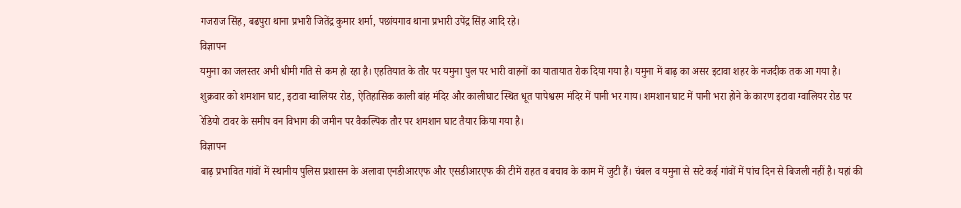गजराज सिंह, बढपुरा थाना प्रभारी जितेंद्र कुमार शर्मा, पछांयगाव थाना प्रभारी उपेंद्र सिंह आदि रहे।
विज्ञापन
यमुना का जलस्तर अभी धीमी गति से कम हो रहा है। एहतियात के तौर पर यमुना पुल पर भारी वाहनों का यातायात रोक दिया गया है। यमुना में बाढ़ का असर इटावा शहर के नजदीक तक आ गया है। शुक्रवार को शमशान घाट, इटावा ग्वालियर रोड, ऐतिहासिक काली बांह मंदिर और कालीघाट स्थित धूत पापेश्वरम मंदिर में पानी भर गाय। शमशान घाट में पानी भरा होने के कारण इटावा ग्वालियर रोड पर रेडियो टावर के समीप वन विभाग की जमीन पर वैकल्पिक तौर पर शमशान घाट तैयार किया गया है।
विज्ञापन
बाढ़ प्रभावित गांवों में स्थानीय पुलिस प्रशासन के अलावा एनडीआरएफ और एसडीआरएफ की टीमें राहत व बचाव के काम में जुटी हैं। चंबल व यमुना से सटे कई गांवों में पांच दिन से बिजली नहीं है। यहां की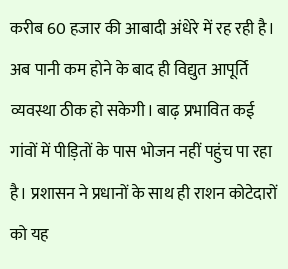करीब 60 हजार की आबादी अंधेरे में रह रही है। अब पानी कम होने के बाद ही विद्युत आपूर्ति व्यवस्था ठीक हो सकेगी। बाढ़ प्रभावित कई गांवों में पीड़ितों के पास भोजन नहीं पहुंच पा रहा है। प्रशासन ने प्रधानों के साथ ही राशन कोटेदारों को यह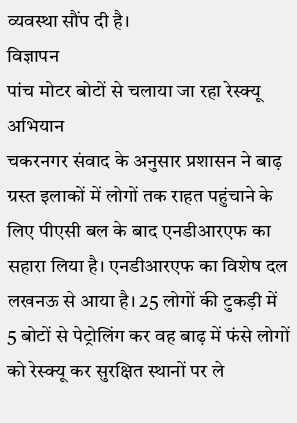व्यवस्था सौंप दी है।
विज्ञापन
पांच मोटर बोटों से चलाया जा रहा रेस्क्यू अभियान
चकरनगर संवाद के अनुसार प्रशासन ने बाढ़ ग्रस्त इलाकों में लोगों तक राहत पहुंचाने के लिए पीएसी बल के बाद एनडीआरएफ का सहारा लिया है। एनडीआरएफ का विशेष दल लखनऊ से आया है। 25 लोगों की टुकड़ी में 5 बोटों से पेट्रोलिंग कर वह बाढ़ में फंसे लोगों को रेस्क्यू कर सुरक्षित स्थानों पर ले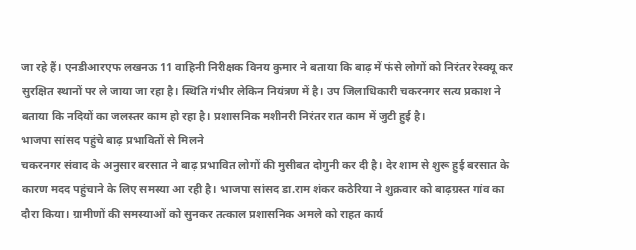जा रहे हैं। एनडीआरएफ लखनऊ 11 वाहिनी निरीक्षक विनय कुमार ने बताया कि बाढ़ में फंसे लोगों को निरंतर रेस्क्यू कर सुरक्षित स्थानों पर ले जाया जा रहा है। स्थिति गंभीर लेकिन नियंत्रण में है। उप जिलाधिकारी चकरनगर सत्य प्रकाश ने बताया कि नदियों का जलस्तर काम हो रहा है। प्रशासनिक मशीनरी निरंतर रात काम में जुटी हुई है।
भाजपा सांसद पहुंचे बाढ़ प्रभावितों से मिलने
चकरनगर संवाद के अनुसार बरसात ने बाढ़ प्रभावित लोगों की मुसीबत दोगुनी कर दी है। देर शाम से शुरू हुई बरसात के कारण मदद पहुंचाने के लिए समस्या आ रही है। भाजपा सांसद डा.राम शंकर कठेरिया ने शुक्रवार को बाढ़ग्रस्त गांव का दौरा किया। ग्रामीणों की समस्याओं को सुनकर तत्काल प्रशासनिक अमले को राहत कार्य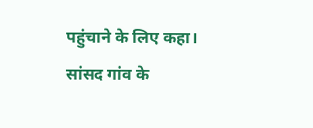पहुंचाने के लिए कहा। सांसद गांव के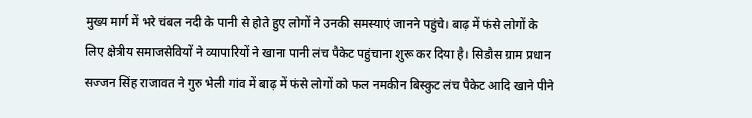मुख्य मार्ग में भरे चंबल नदी के पानी से होते हुए लोगों ने उनकी समस्याएं जानने पहुंचे। बाढ़ में फंसे लोगों के लिए क्षेत्रीय समाजसेवियों ने व्यापारियों ने खाना पानी लंच पैकेट पहुंचाना शुरू कर दिया है। सिडौस ग्राम प्रधान सज्जन सिंह राजावत ने गुरु भेली गांव में बाढ़ में फंसे लोगों को फल नमकीन बिस्कुट लंच पैकेट आदि खाने पीने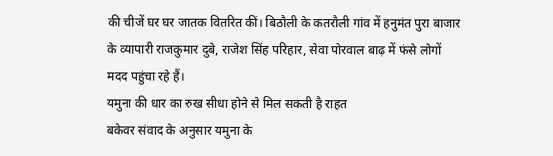की चीजें घर घर जातक वितरित कीं। बिठौली के कतरौली गांव में हनुमंत पुरा बाजार के व्यापारी राजकुमार दुबे, राजेश सिंह परिहार, सेवा पोरवाल बाढ़ में फंसे लोगों मदद पहुंचा रहे हैं।
यमुना की धार का रुख सीधा होने से मिल सकती है राहत
बकेवर संवाद के अनुसार यमुना के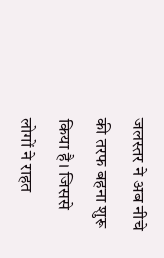जलस्तर ने अब नीचे की तरफ बहना शुरू किया है। जिससे लोगों ने राहत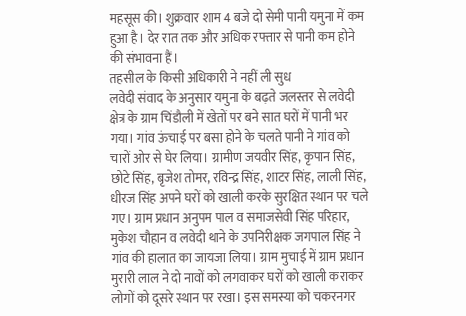महसूस की। शुक्रवार शाम 4 बजे दो सेमी पानी यमुना में कम हुआ है। देर रात तक और अधिक रफ्तार से पानी कम होने की संभावना हैं।
तहसील के किसी अधिकारी ने नहीं ली सुध
लवेदी संवाद के अनुसार यमुना के बढ़ते जलस्तर से लवेदी क्षेत्र के ग्राम चिंडौली में खेतों पर बने सात घरों में पानी भर गया। गांव ऊंचाई पर बसा होने के चलते पानी ने गांव को चारों ओर से घेर लिया। ग्रामीण जयवीर सिंह, कृपान सिंह, छोटे सिंह, बृजेश तोमर, रविन्द्र सिंह, शाटर सिंह, लाली सिंह, धीरज सिंह अपने घरों को खाली करके सुरक्षित स्थान पर चले गए। ग्राम प्रधान अनुपम पाल व समाजसेवी सिंह परिहार, मुकेश चौहान व लवेदी थाने के उपनिरीक्षक जगपाल सिंह ने गांव की हालात का जायजा लिया। ग्राम मुचाई में ग्राम प्रधान मुरारी लाल ने दो नावों को लगवाकर घरों को खाली कराकर लोगों को दूसरे स्थान पर रखा। इस समस्या को चकरनगर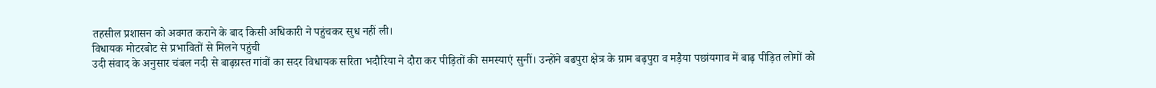तहसील प्रशासन को अवगत कराने के बाद किसी अधिकारी ने पहुंचकर सुध नहीं ली।
विधायक मोटरबोट से प्रभावितों से मिलने पहुंची
उदी संवाद के अनुसार चंबल नदी से बाढ़ग्रस्त गांवों का सदर विधायक सरिता भदौरिया ने दौरा कर पीड़ितों की समस्याएं सुनीं। उन्होंने बढपुरा क्षेत्र के ग्राम बढ़पुरा व मड़ैया पछांयगाव में बाढ़ पीड़ित लोगों को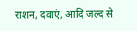राशन, दवाएं, आदि जल्द से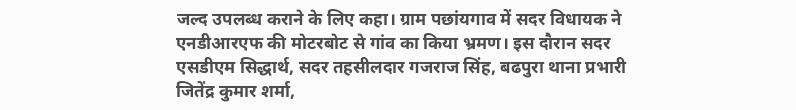जल्द उपलब्ध कराने के लिए कहा। ग्राम पछांयगाव में सदर विधायक ने एनडीआरएफ की मोटरबोट से गांव का किया भ्रमण। इस दौरान सदर एसडीएम सिद्धार्थ, सदर तहसीलदार गजराज सिंह, बढपुरा थाना प्रभारी जितेंद्र कुमार शर्मा,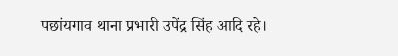पछांयगाव थाना प्रभारी उपेंद्र सिंह आदि रहे।